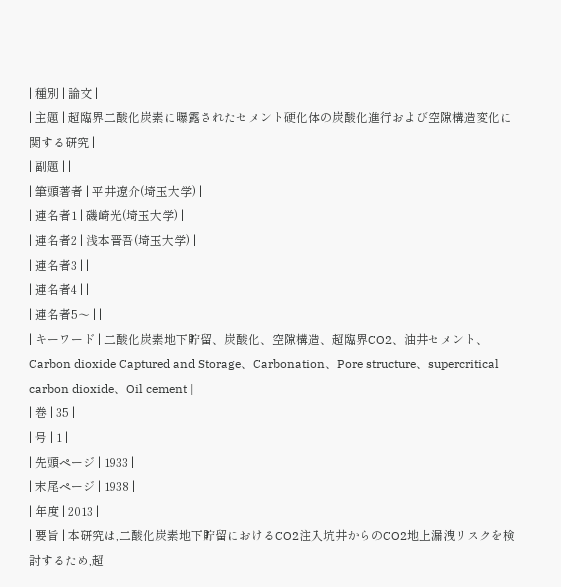| 種別 | 論文 |
| 主題 | 超臨界二酸化炭素に曝露されたセメント硬化体の炭酸化進行および空隙構造変化に関する研究 |
| 副題 | |
| 筆頭著者 | 平井遼介(埼玉大学) |
| 連名者1 | 磯崎光(埼玉大学) |
| 連名者2 | 浅本晋吾(埼玉大学) |
| 連名者3 | |
| 連名者4 | |
| 連名者5〜 | |
| キーワード | 二酸化炭素地下貯留、炭酸化、空隙構造、超臨界CO2、油井セメント、Carbon dioxide Captured and Storage、Carbonation、Pore structure、supercritical carbon dioxide、Oil cement |
| 巻 | 35 |
| 号 | 1 |
| 先頭ページ | 1933 |
| 末尾ページ | 1938 |
| 年度 | 2013 |
| 要旨 | 本研究は,二酸化炭素地下貯留におけるCO2注入坑井からのCO2地上漏洩リスクを検討するため,超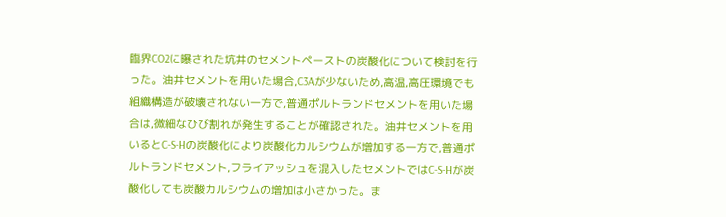臨界CO2に曝された坑井のセメントペーストの炭酸化について検討を行った。油井セメントを用いた場合,C3Aが少ないため,高温,高圧環境でも組織構造が破壊されない一方で,普通ポルトランドセメントを用いた場合は,微細なひび割れが発生することが確認された。油井セメントを用いるとC-S-Hの炭酸化により炭酸化カルシウムが増加する一方で,普通ポルトランドセメント,フライアッシュを混入したセメントではC-S-Hが炭酸化しても炭酸カルシウムの増加は小さかった。ま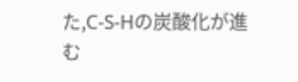た,C-S-Hの炭酸化が進む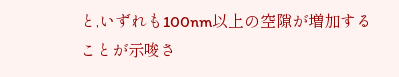と,いずれも100nm以上の空隙が増加することが示唆さ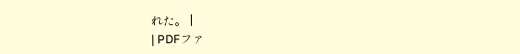れた。 |
| PDFファ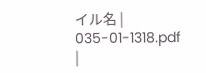イル名 | 035-01-1318.pdf |